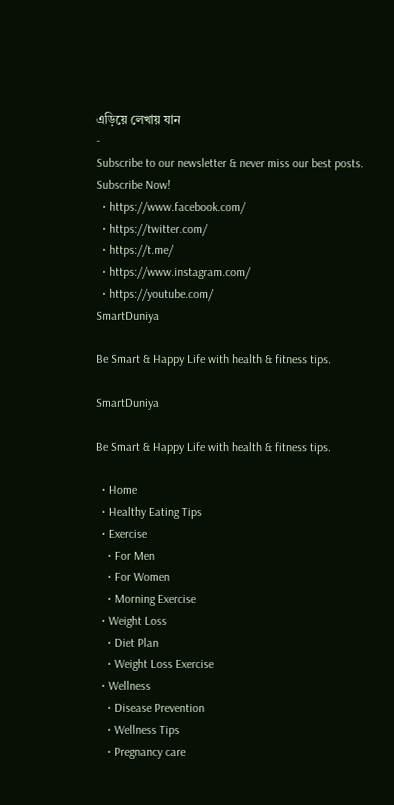এড়িয়ে লেখায় যান
-
Subscribe to our newsletter & never miss our best posts. Subscribe Now!
  • https://www.facebook.com/
  • https://twitter.com/
  • https://t.me/
  • https://www.instagram.com/
  • https://youtube.com/
SmartDuniya

Be Smart & Happy Life with health & fitness tips.

SmartDuniya

Be Smart & Happy Life with health & fitness tips.

  • Home
  • Healthy Eating Tips
  • Exercise
    • For Men
    • For Women
    • Morning Exercise
  • Weight Loss
    • Diet Plan
    • Weight Loss Exercise
  • Wellness
    • Disease Prevention
    • Wellness Tips
    • Pregnancy care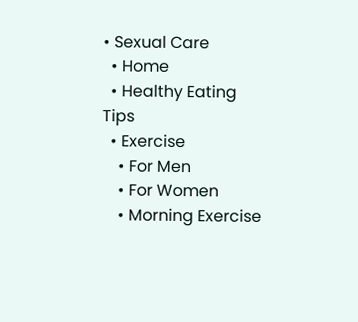• Sexual Care
  • Home
  • Healthy Eating Tips
  • Exercise
    • For Men
    • For Women
    • Morning Exercise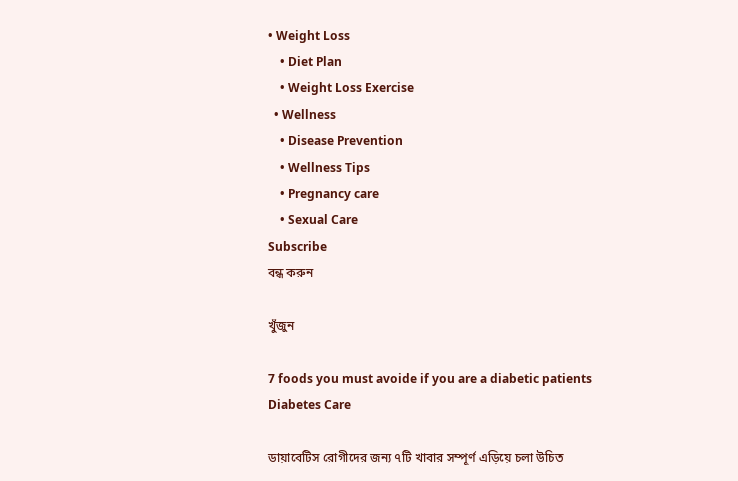• Weight Loss
    • Diet Plan
    • Weight Loss Exercise
  • Wellness
    • Disease Prevention
    • Wellness Tips
    • Pregnancy care
    • Sexual Care
Subscribe
বন্ধ করুন

খুঁজুন

7 foods you must avoide if you are a diabetic patients
Diabetes Care

ডায়াবেটিস রোগীদের জন্য ৭টি খাবার সম্পূর্ণ এড়িয়ে চলা উচিত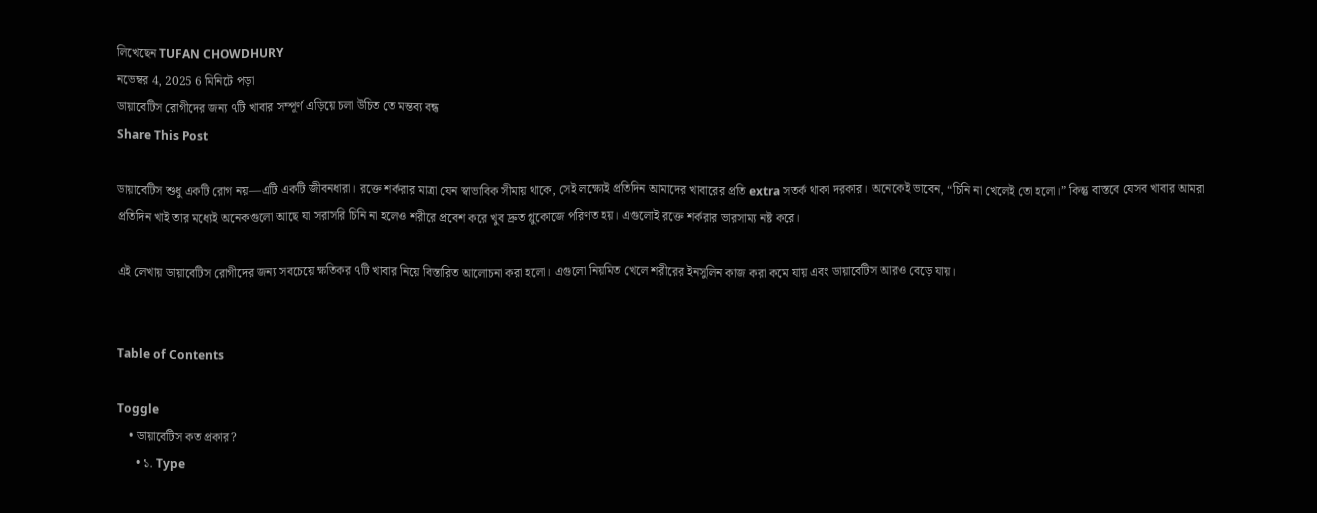লিখেছেন TUFAN CHOWDHURY
নভেম্বর 4, 2025 6 মিনিটে পড়া
ডায়াবেটিস রোগীদের জন্য ৭টি খাবার সম্পূর্ণ এড়িয়ে চলা উচিত তে মন্তব্য বন্ধ
Share This Post

ডায়াবেটিস শুধু একটি রোগ নয়—এটি একটি জীবনধারা। রক্তে শর্করার মাত্রা যেন স্বাভাবিক সীমায় থাকে, সেই লক্ষ্যেই প্রতিদিন আমাদের খাবারের প্রতি extra সতর্ক থাকা দরকার। অনেকেই ভাবেন, “চিনি না খেলেই তো হলো।” কিন্তু বাস্তবে যেসব খাবার আমরা প্রতিদিন খাই তার মধ্যেই অনেকগুলো আছে যা সরাসরি চিনি না হলেও শরীরে প্রবেশ করে খুব দ্রুত গ্লুকোজে পরিণত হয়। এগুলোই রক্তে শর্করার ভারসাম্য নষ্ট করে।

এই লেখায় ডায়াবেটিস রোগীদের জন্য সবচেয়ে ক্ষতিকর ৭টি খাবার নিয়ে বিস্তারিত আলোচনা করা হলো। এগুলো নিয়মিত খেলে শরীরের ইনসুলিন কাজ করা কমে যায় এবং ডায়াবেটিস আরও বেড়ে যায়।


Table of Contents

Toggle
    • ডায়াবেটিস কত প্রকার?
      • ১. Type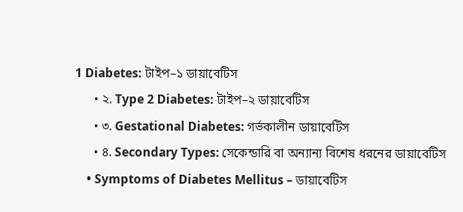1 Diabetes: টাইপ–১ ডায়াবেটিস
      • ২. Type 2 Diabetes: টাইপ–২ ডায়াবেটিস
      • ৩. Gestational Diabetes: গর্ভকালীন ডায়াবেটিস
      • ৪. Secondary Types: সেকেন্ডারি বা অন্যান্য বিশেষ ধরনের ডায়াবেটিস
    • Symptoms of Diabetes Mellitus – ডায়াবেটিস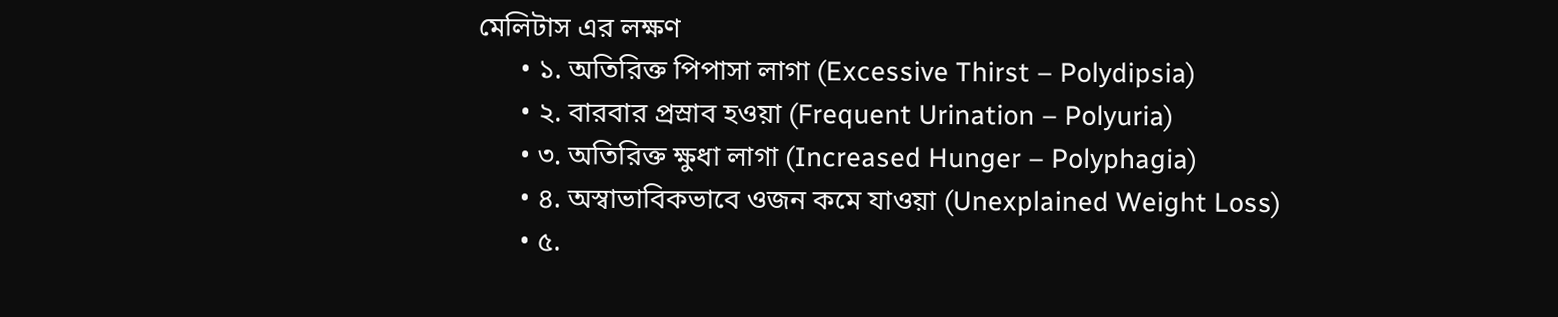মেলিটাস এর লক্ষণ
      • ১. অতিরিক্ত পিপাসা লাগা (Excessive Thirst – Polydipsia)
      • ২. বারবার প্রস্রাব হওয়া (Frequent Urination – Polyuria)
      • ৩. অতিরিক্ত ক্ষুধা লাগা (Increased Hunger – Polyphagia)
      • ৪. অস্বাভাবিকভাবে ওজন কমে যাওয়া (Unexplained Weight Loss)
      • ৫.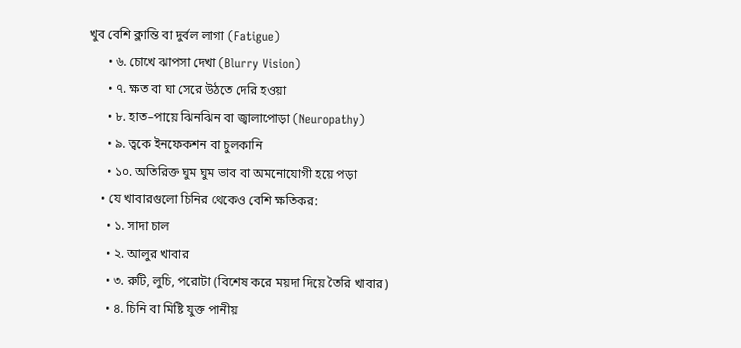খুব বেশি ক্লান্তি বা দুর্বল লাগা (Fatigue)
      • ৬. চোখে ঝাপসা দেখা (Blurry Vision)
      • ৭. ক্ষত বা ঘা সেরে উঠতে দেরি হওয়া
      • ৮. হাত–পায়ে ঝিনঝিন বা জ্বালাপোড়া (Neuropathy)
      • ৯. ত্বকে ইনফেকশন বা চুলকানি
      • ১০. অতিরিক্ত ঘুম ঘুম ভাব বা অমনোযোগী হয়ে পড়া
    • যে খাবারগুলো চিনির থেকেও বেশি ক্ষতিকর:
      • ১. সাদা চাল
      • ২. আলুর খাবার
      • ৩. রুটি, লুচি, পরোটা (বিশেষ করে ময়দা দিয়ে তৈরি খাবার)
      • ৪. চিনি বা মিষ্টি যুক্ত পানীয়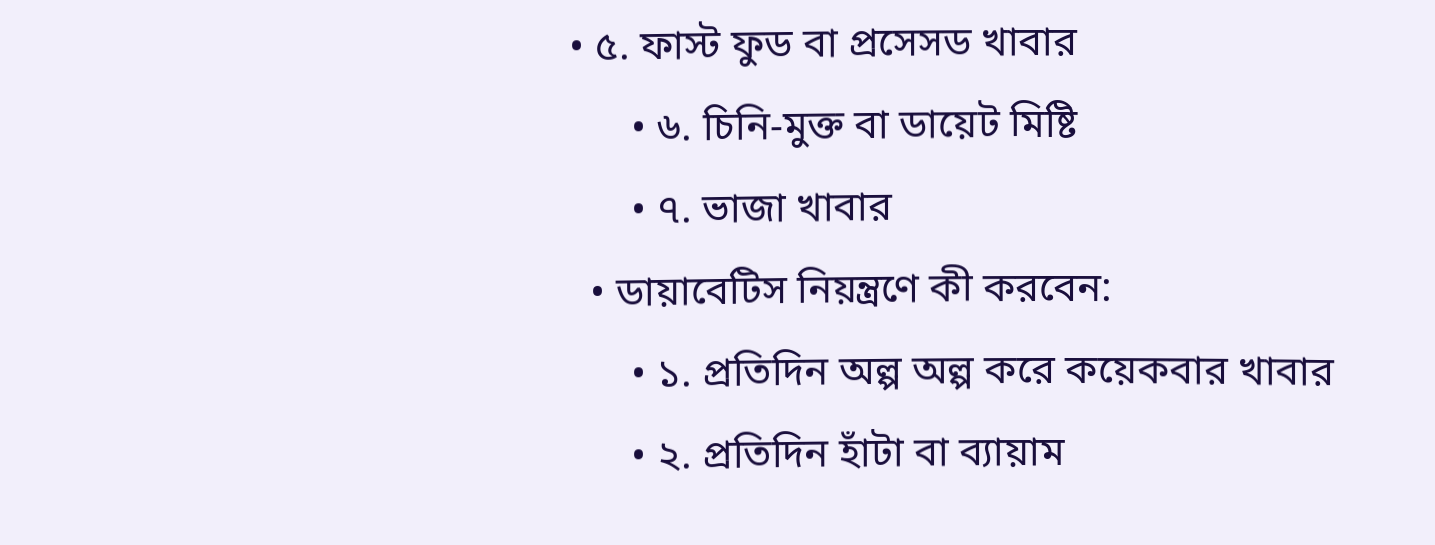• ৫. ফাস্ট ফুড বা প্রসেসড খাবার
      • ৬. চিনি-মুক্ত বা ডায়েট মিষ্টি
      • ৭. ভাজা খাবার
  • ডায়াবেটিস নিয়ন্ত্রণে কী করবেন:
      • ১. প্রতিদিন অল্প অল্প করে কয়েকবার খাবার
      • ২. প্রতিদিন হাঁটা বা ব্যায়াম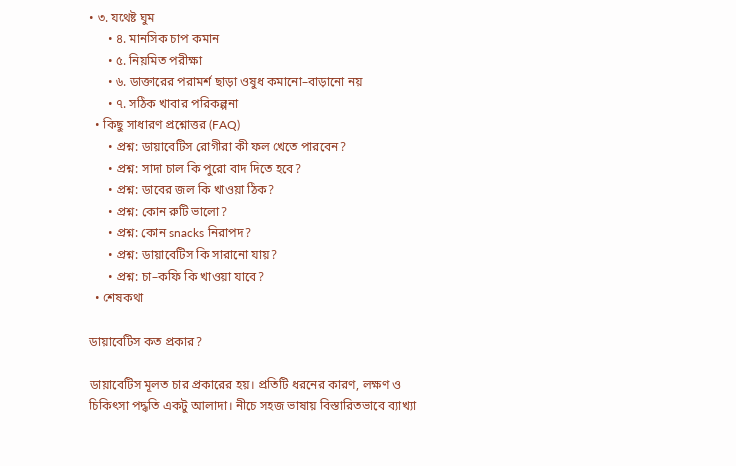• ৩. যথেষ্ট ঘুম
      • ৪. মানসিক চাপ কমান
      • ৫. নিয়মিত পরীক্ষা
      • ৬. ডাক্তারের পরামর্শ ছাড়া ওষুধ কমানো–বাড়ানো নয়
      • ৭. সঠিক খাবার পরিকল্পনা
  • কিছু সাধারণ প্রশ্নোত্তর (FAQ)
      • প্রশ্ন: ডায়াবেটিস রোগীরা কী ফল খেতে পারবেন?
      • প্রশ্ন: সাদা চাল কি পুরো বাদ দিতে হবে?
      • প্রশ্ন: ডাবের জল কি খাওয়া ঠিক?
      • প্রশ্ন: কোন রুটি ভালো?
      • প্রশ্ন: কোন snacks নিরাপদ?
      • প্রশ্ন: ডায়াবেটিস কি সারানো যায়?
      • প্রশ্ন: চা–কফি কি খাওয়া যাবে?
  • শেষকথা

ডায়াবেটিস কত প্রকার?

ডায়াবেটিস মূলত চার প্রকারের হয়। প্রতিটি ধরনের কারণ, লক্ষণ ও চিকিৎসা পদ্ধতি একটু আলাদা। নীচে সহজ ভাষায় বিস্তারিতভাবে ব্যাখ্যা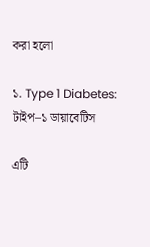করা হলো

১. Type 1 Diabetes: টাইপ–১ ডায়াবেটিস

এটি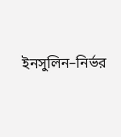ইনসুলিন–নির্ভর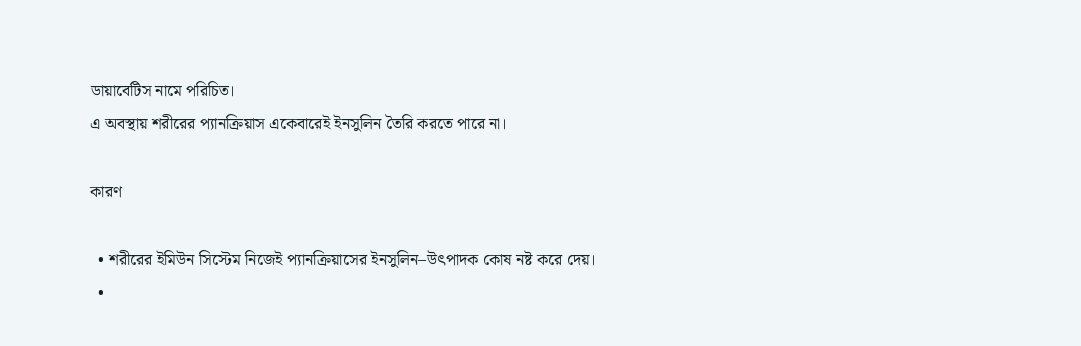ডায়াবেটিস নামে পরিচিত।
এ অবস্থায় শরীরের প্যানক্রিয়াস একেবারেই ইনসুলিন তৈরি করতে পারে না।

কারণ

  • শরীরের ইমিউন সিস্টেম নিজেই প্যানক্রিয়াসের ইনসুলিন–উৎপাদক কোষ নষ্ট করে দেয়।
  •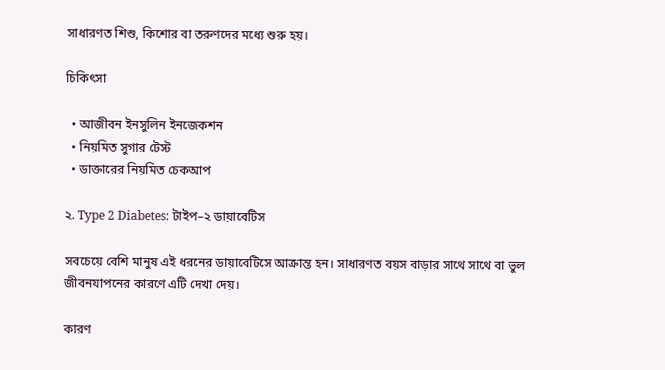সাধারণত শিশু, কিশোর বা তরুণদের মধ্যে শুরু হয়।

চিকিৎসা

  • আজীবন ইনসুলিন ইনজেকশন
  • নিয়মিত সুগার টেস্ট
  • ডাক্তারের নিয়মিত চেকআপ

২. Type 2 Diabetes: টাইপ–২ ডায়াবেটিস

সবচেয়ে বেশি মানুষ এই ধরনের ডায়াবেটিসে আক্রান্ত হন। সাধারণত বয়স বাড়ার সাথে সাথে বা ভুল জীবনযাপনের কারণে এটি দেখা দেয়।

কারণ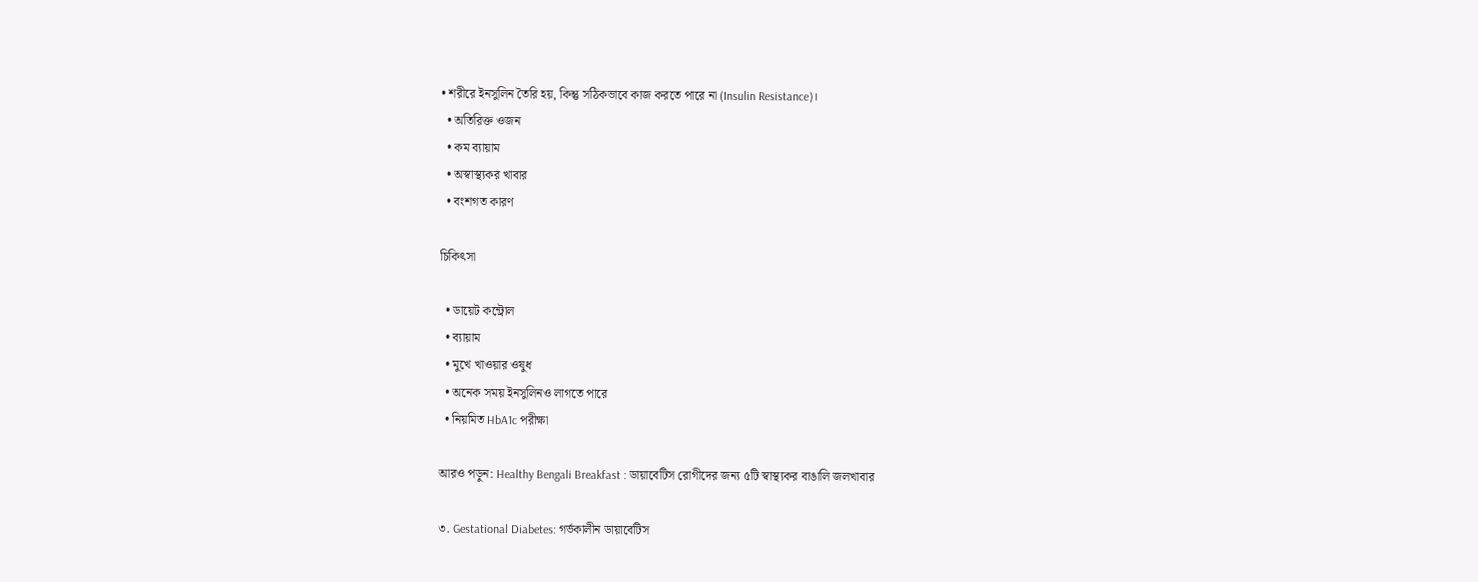• শরীরে ইনসুলিন তৈরি হয়, কিন্তু সঠিকভাবে কাজ করতে পারে না (Insulin Resistance)।
  • অতিরিক্ত ওজন
  • কম ব্যায়াম
  • অস্বাস্থ্যকর খাবার
  • বংশগত কারণ

চিকিৎসা

  • ডায়েট কন্ট্রোল
  • ব্যায়াম
  • মুখে খাওয়ার ওষুধ
  • অনেক সময় ইনসুলিনও লাগতে পারে
  • নিয়মিত HbA1c পরীক্ষা

আরও পড়ুন: Healthy Bengali Breakfast : ডায়াবেটিস রোগীদের জন্য ৫টি স্বাস্থ্যকর বাঙালি জলখাবার

৩. Gestational Diabetes: গর্ভকালীন ডায়াবেটিস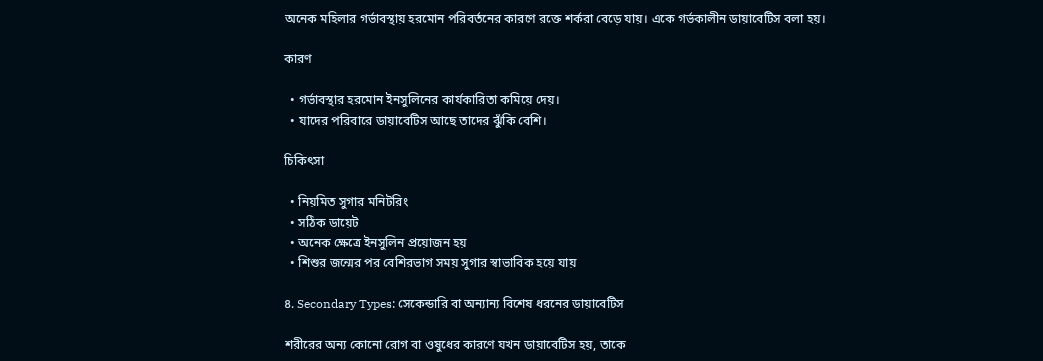অনেক মহিলার গর্ভাবস্থায় হরমোন পরিবর্তনের কারণে রক্তে শর্করা বেড়ে যায়। একে গর্ভকালীন ডায়াবেটিস বলা হয়।

কারণ

  • গর্ভাবস্থার হরমোন ইনসুলিনের কার্যকারিতা কমিয়ে দেয়।
  • যাদের পরিবারে ডায়াবেটিস আছে তাদের ঝুঁকি বেশি।

চিকিৎসা

  • নিয়মিত সুগার মনিটরিং
  • সঠিক ডায়েট
  • অনেক ক্ষেত্রে ইনসুলিন প্রয়োজন হয়
  • শিশুর জন্মের পর বেশিরভাগ সময় সুগার স্বাভাবিক হয়ে যায়

৪. Secondary Types: সেকেন্ডারি বা অন্যান্য বিশেষ ধরনের ডায়াবেটিস

শরীরের অন্য কোনো রোগ বা ওষুধের কারণে যখন ডায়াবেটিস হয়, তাকে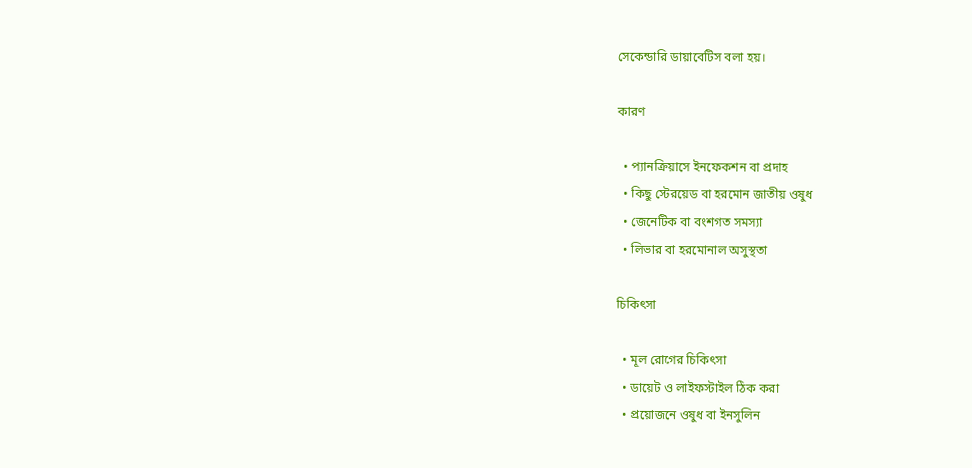সেকেন্ডারি ডায়াবেটিস বলা হয়।

কারণ

  • প্যানক্রিয়াসে ইনফেকশন বা প্রদাহ
  • কিছু স্টেরয়েড বা হরমোন জাতীয় ওষুধ
  • জেনেটিক বা বংশগত সমস্যা
  • লিভার বা হরমোনাল অসুস্থতা

চিকিৎসা

  • মূল রোগের চিকিৎসা
  • ডায়েট ও লাইফস্টাইল ঠিক করা
  • প্রয়োজনে ওষুধ বা ইনসুলিন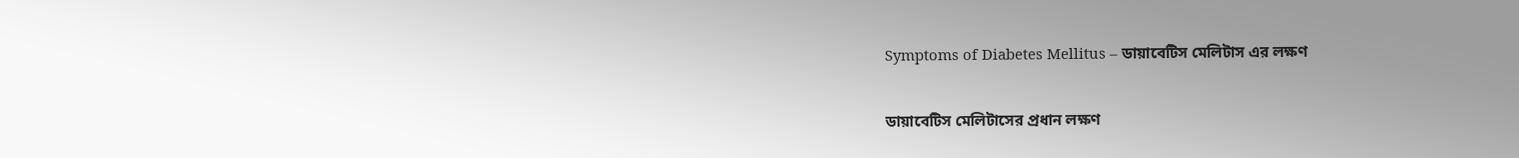Symptoms of Diabetes Mellitus – ডায়াবেটিস মেলিটাস এর লক্ষণ

ডায়াবেটিস মেলিটাসের প্রধান লক্ষণ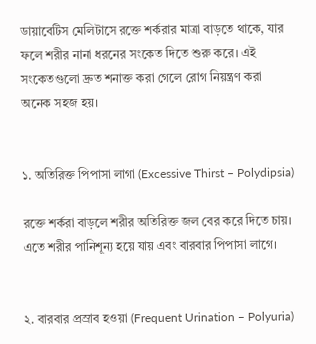ডায়াবেটিস মেলিটাসে রক্তে শর্করার মাত্রা বাড়তে থাকে, যার ফলে শরীর নানা ধরনের সংকেত দিতে শুরু করে। এই সংকেতগুলো দ্রুত শনাক্ত করা গেলে রোগ নিয়ন্ত্রণ করা অনেক সহজ হয়।


১. অতিরিক্ত পিপাসা লাগা (Excessive Thirst – Polydipsia)

রক্তে শর্করা বাড়লে শরীর অতিরিক্ত জল বের করে দিতে চায়। এতে শরীর পানিশূন্য হয়ে যায় এবং বারবার পিপাসা লাগে।


২. বারবার প্রস্রাব হওয়া (Frequent Urination – Polyuria)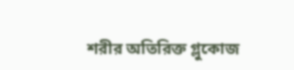শরীর অতিরিক্ত গ্লুকোজ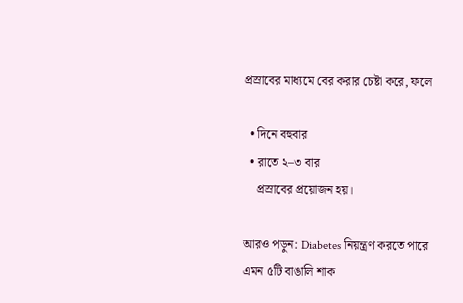প্রস্রাবের মাধ্যমে বের করার চেষ্টা করে, ফলে

  • দিনে বহুবার
  • রাতে ২–৩ বার
    প্রস্রাবের প্রয়োজন হয়।

আরও পড়ুন: Diabetes নিয়ন্ত্রণ করতে পারে এমন ৫টি বাঙালি শাক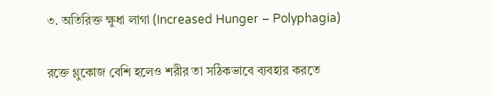৩. অতিরিক্ত ক্ষুধা লাগা (Increased Hunger – Polyphagia)

রক্তে গ্লুকোজ বেশি হলেও শরীর তা সঠিকভাবে ব্যবহার করতে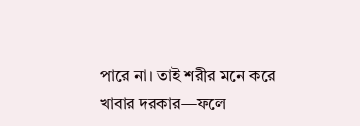পারে না। তাই শরীর মনে করে খাবার দরকার—ফলে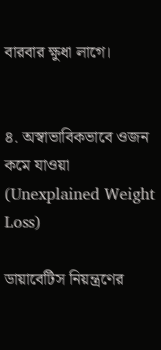বারবার ক্ষুধা লাগে।


৪. অস্বাভাবিকভাবে ওজন কমে যাওয়া (Unexplained Weight Loss)

ডায়াবেটিস নিয়ন্ত্রণের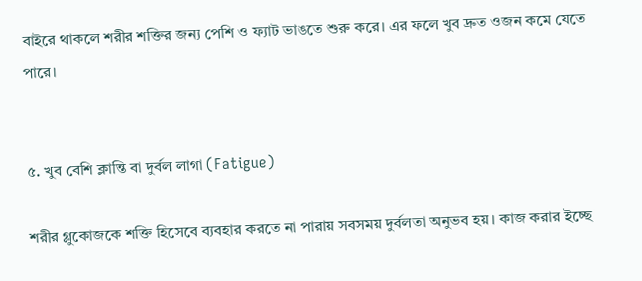বাইরে থাকলে শরীর শক্তির জন্য পেশি ও ফ্যাট ভাঙতে শুরু করে। এর ফলে খুব দ্রুত ওজন কমে যেতে পারে।


৫. খুব বেশি ক্লান্তি বা দুর্বল লাগা (Fatigue)

শরীর গ্লুকোজকে শক্তি হিসেবে ব্যবহার করতে না পারায় সবসময় দুর্বলতা অনুভব হয়। কাজ করার ইচ্ছে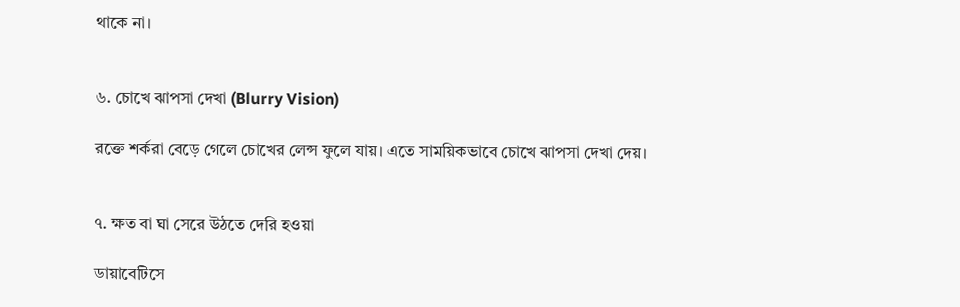থাকে না।


৬. চোখে ঝাপসা দেখা (Blurry Vision)

রক্তে শর্করা বেড়ে গেলে চোখের লেন্স ফুলে যায়। এতে সাময়িকভাবে চোখে ঝাপসা দেখা দেয়।


৭. ক্ষত বা ঘা সেরে উঠতে দেরি হওয়া

ডায়াবেটিসে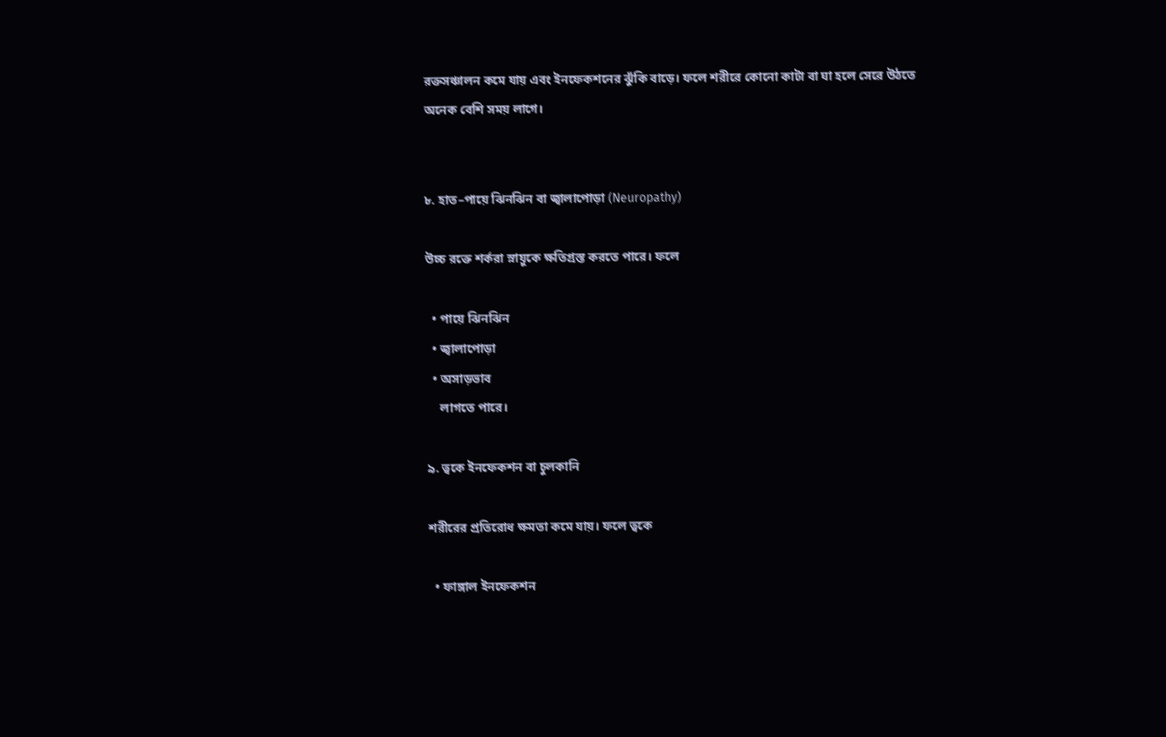রক্তসঞ্চালন কমে যায় এবং ইনফেকশনের ঝুঁকি বাড়ে। ফলে শরীরে কোনো কাটা বা ঘা হলে সেরে উঠতে অনেক বেশি সময় লাগে।


৮. হাত–পায়ে ঝিনঝিন বা জ্বালাপোড়া (Neuropathy)

উচ্চ রক্তে শর্করা স্নায়ুকে ক্ষতিগ্রস্ত করতে পারে। ফলে

  • পায়ে ঝিনঝিন
  • জ্বালাপোড়া
  • অসাড়ভাব
    লাগতে পারে।

৯. ত্বকে ইনফেকশন বা চুলকানি

শরীরের প্রতিরোধ ক্ষমতা কমে যায়। ফলে ত্বকে

  • ফাঙ্গাল ইনফেকশন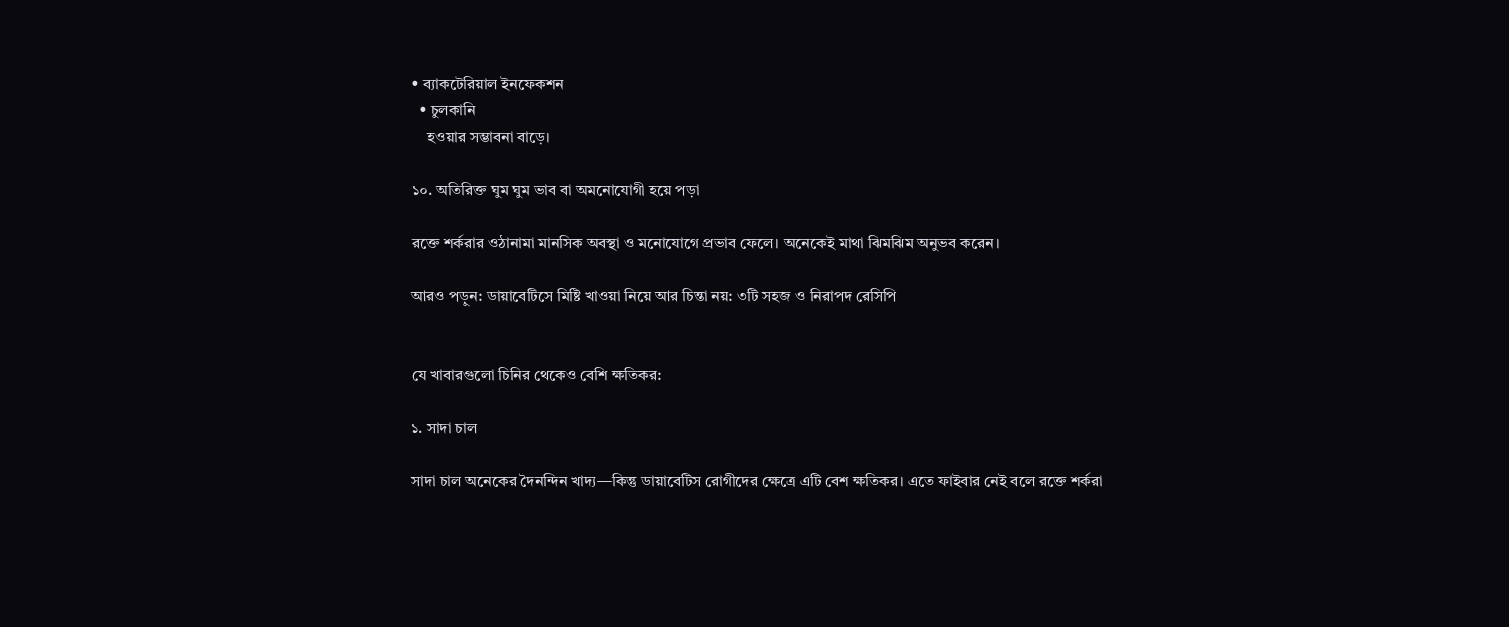• ব্যাকটেরিয়াল ইনফেকশন
  • চুলকানি
    হওয়ার সম্ভাবনা বাড়ে।

১০. অতিরিক্ত ঘুম ঘুম ভাব বা অমনোযোগী হয়ে পড়া

রক্তে শর্করার ওঠানামা মানসিক অবস্থা ও মনোযোগে প্রভাব ফেলে। অনেকেই মাথা ঝিমঝিম অনুভব করেন।

আরও পড়ুন: ডায়াবেটিসে মিষ্টি খাওয়া নিয়ে আর চিন্তা নয়: ৩টি সহজ ও নিরাপদ রেসিপি


যে খাবারগুলো চিনির থেকেও বেশি ক্ষতিকর:

১. সাদা চাল

সাদা চাল অনেকের দৈনন্দিন খাদ্য—কিন্তু ডায়াবেটিস রোগীদের ক্ষেত্রে এটি বেশ ক্ষতিকর। এতে ফাইবার নেই বলে রক্তে শর্করা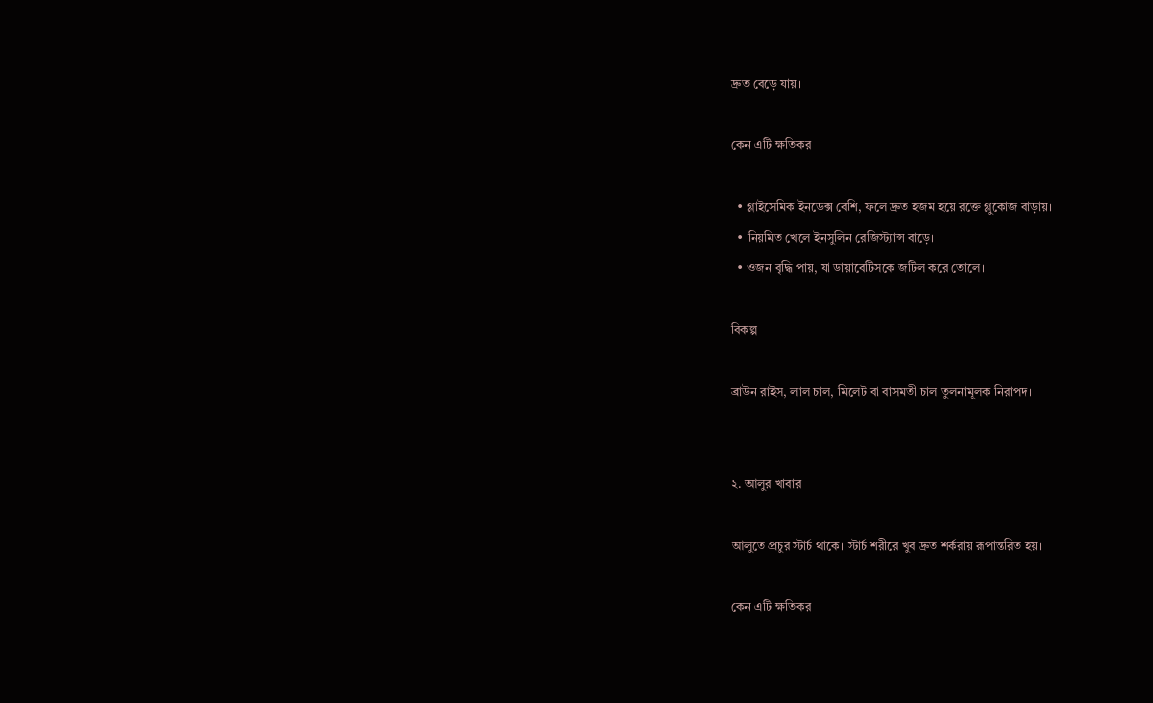দ্রুত বেড়ে যায়।

কেন এটি ক্ষতিকর

  • গ্লাইসেমিক ইনডেক্স বেশি, ফলে দ্রুত হজম হয়ে রক্তে গ্লুকোজ বাড়ায়।
  • নিয়মিত খেলে ইনসুলিন রেজিস্ট্যান্স বাড়ে।
  • ওজন বৃদ্ধি পায়, যা ডায়াবেটিসকে জটিল করে তোলে।

বিকল্প

ব্রাউন রাইস, লাল চাল, মিলেট বা বাসমতী চাল তুলনামূলক নিরাপদ।


২. আলুর খাবার

আলুতে প্রচুর স্টার্চ থাকে। স্টার্চ শরীরে খুব দ্রুত শর্করায় রূপান্তরিত হয়।

কেন এটি ক্ষতিকর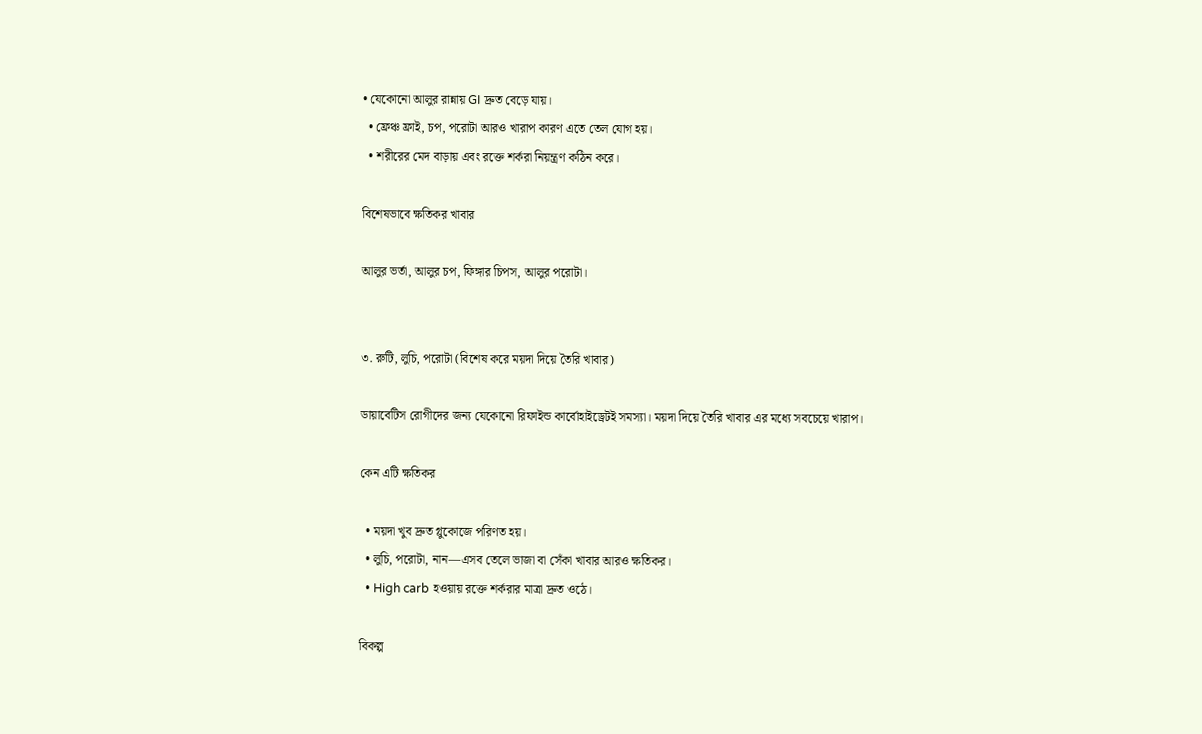• যেকোনো আলুর রান্নায় GI দ্রুত বেড়ে যায়।
  • ফ্রেঞ্চ ফ্রাই, চপ, পরোটা আরও খারাপ কারণ এতে তেল যোগ হয়।
  • শরীরের মেদ বাড়ায় এবং রক্তে শর্করা নিয়ন্ত্রণ কঠিন করে।

বিশেষভাবে ক্ষতিকর খাবার

আলুর ভর্তা, আলুর চপ, ফিঙ্গার চিপস, আলুর পরোটা।


৩. রুটি, লুচি, পরোটা (বিশেষ করে ময়দা দিয়ে তৈরি খাবার)

ডায়াবেটিস রোগীদের জন্য যেকোনো রিফাইন্ড কার্বোহাইড্রেটই সমস্যা। ময়দা দিয়ে তৈরি খাবার এর মধ্যে সবচেয়ে খারাপ।

কেন এটি ক্ষতিকর

  • ময়দা খুব দ্রুত গ্লুকোজে পরিণত হয়।
  • লুচি, পরোটা, নান—এসব তেলে ভাজা বা সেঁকা খাবার আরও ক্ষতিকর।
  • High carb হওয়ায় রক্তে শর্করার মাত্রা দ্রুত ওঠে।

বিকল্প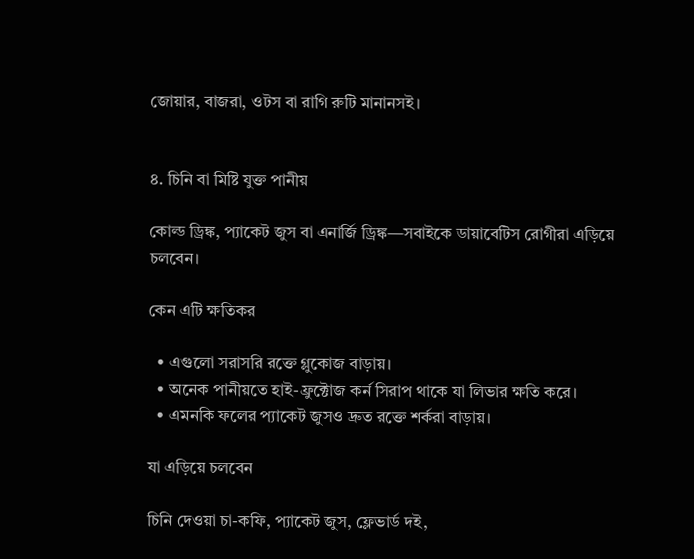জোয়ার, বাজরা, ওটস বা রাগি রুটি মানানসই।


৪. চিনি বা মিষ্টি যুক্ত পানীয়

কোল্ড ড্রিঙ্ক, প্যাকেট জুস বা এনার্জি ড্রিঙ্ক—সবাইকে ডায়াবেটিস রোগীরা এড়িয়ে চলবেন।

কেন এটি ক্ষতিকর

  • এগুলো সরাসরি রক্তে গ্লুকোজ বাড়ায়।
  • অনেক পানীয়তে হাই-ফ্রুক্টোজ কর্ন সিরাপ থাকে যা লিভার ক্ষতি করে।
  • এমনকি ফলের প্যাকেট জুসও দ্রুত রক্তে শর্করা বাড়ায়।

যা এড়িয়ে চলবেন

চিনি দেওয়া চা-কফি, প্যাকেট জুস, ফ্লেভার্ড দই,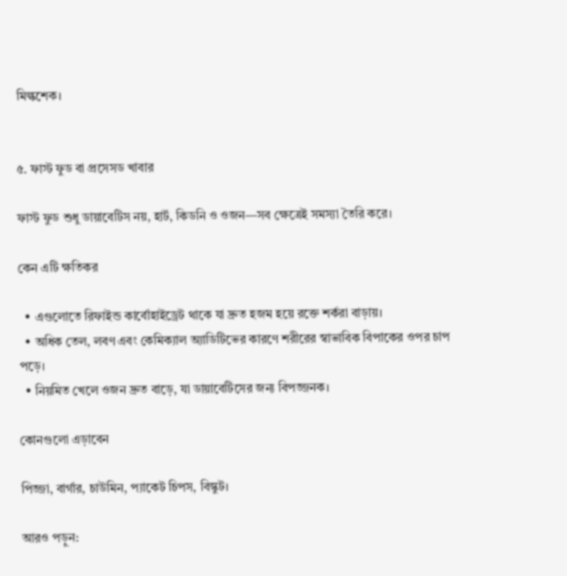মিল্কশেক।


৫. ফাস্ট ফুড বা প্রসেসড খাবার

ফাস্ট ফুড শুধু ডায়াবেটিস নয়, হার্ট, কিডনি ও ওজন—সব ক্ষেত্রেই সমস্যা তৈরি করে।

কেন এটি ক্ষতিকর

  • এগুলোতে রিফাইন্ড কার্বোহাইড্রেট থাকে যা দ্রুত হজম হয়ে রক্তে শর্করা বাড়ায়।
  • অধিক তেল, লবণ এবং কেমিক্যাল অ্যাডিটিভের কারণে শরীরের স্বাভাবিক বিপাকের ওপর চাপ পড়ে।
  • নিয়মিত খেলে ওজন দ্রুত বাড়ে, যা ডায়াবেটিসের জন্য বিপজ্জনক।

কোনগুলো এড়াবেন

পিজ্জা, বার্গার, চাউমিন, প্যাকেট চিপস, বিস্কুট।

আরও পড়ুন: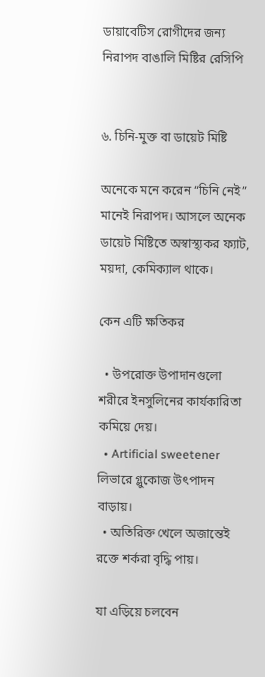ডায়াবেটিস রোগীদের জন্য নিরাপদ বাঙালি মিষ্টির রেসিপি


৬. চিনি-মুক্ত বা ডায়েট মিষ্টি

অনেকে মনে করেন “চিনি নেই” মানেই নিরাপদ। আসলে অনেক ডায়েট মিষ্টিতে অস্বাস্থ্যকর ফ্যাট, ময়দা, কেমিক্যাল থাকে।

কেন এটি ক্ষতিকর

  • উপরোক্ত উপাদানগুলো শরীরে ইনসুলিনের কার্যকারিতা কমিয়ে দেয়।
  • Artificial sweetener লিভারে গ্লুকোজ উৎপাদন বাড়ায়।
  • অতিরিক্ত খেলে অজান্তেই রক্তে শর্করা বৃদ্ধি পায়।

যা এড়িয়ে চলবেন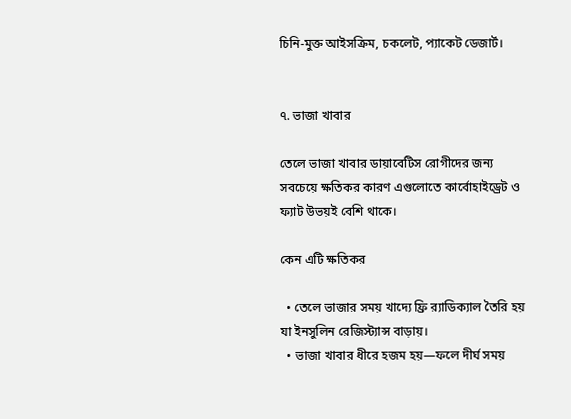চিনি-মুক্ত আইসক্রিম, চকলেট, প্যাকেট ডেজার্ট।


৭. ভাজা খাবার

তেলে ভাজা খাবার ডায়াবেটিস রোগীদের জন্য সবচেয়ে ক্ষতিকর কারণ এগুলোতে কার্বোহাইড্রেট ও ফ্যাট উভয়ই বেশি থাকে।

কেন এটি ক্ষতিকর

  • তেলে ভাজার সময় খাদ্যে ফ্রি র‍্যাডিক্যাল তৈরি হয় যা ইনসুলিন রেজিস্ট্যান্স বাড়ায়।
  • ভাজা খাবার ধীরে হজম হয়—ফলে দীর্ঘ সময়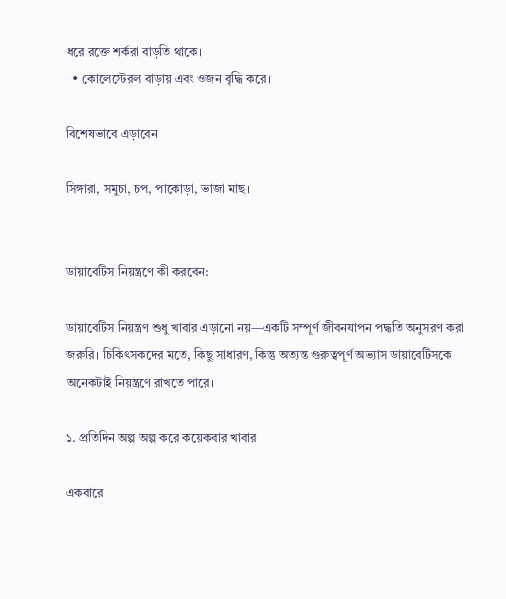ধরে রক্তে শর্করা বাড়তি থাকে।
  • কোলেস্টেরল বাড়ায় এবং ওজন বৃদ্ধি করে।

বিশেষভাবে এড়াবেন

সিঙ্গারা, সমুচা, চপ, পাকোড়া, ভাজা মাছ।


ডায়াবেটিস নিয়ন্ত্রণে কী করবেন:

ডায়াবেটিস নিয়ন্ত্রণ শুধু খাবার এড়ানো নয়—একটি সম্পূর্ণ জীবনযাপন পদ্ধতি অনুসরণ করা জরুরি। চিকিৎসকদের মতে, কিছু সাধারণ, কিন্তু অত্যন্ত গুরুত্বপূর্ণ অভ্যাস ডায়াবেটিসকে অনেকটাই নিয়ন্ত্রণে রাখতে পারে।

১. প্রতিদিন অল্প অল্প করে কয়েকবার খাবার

একবারে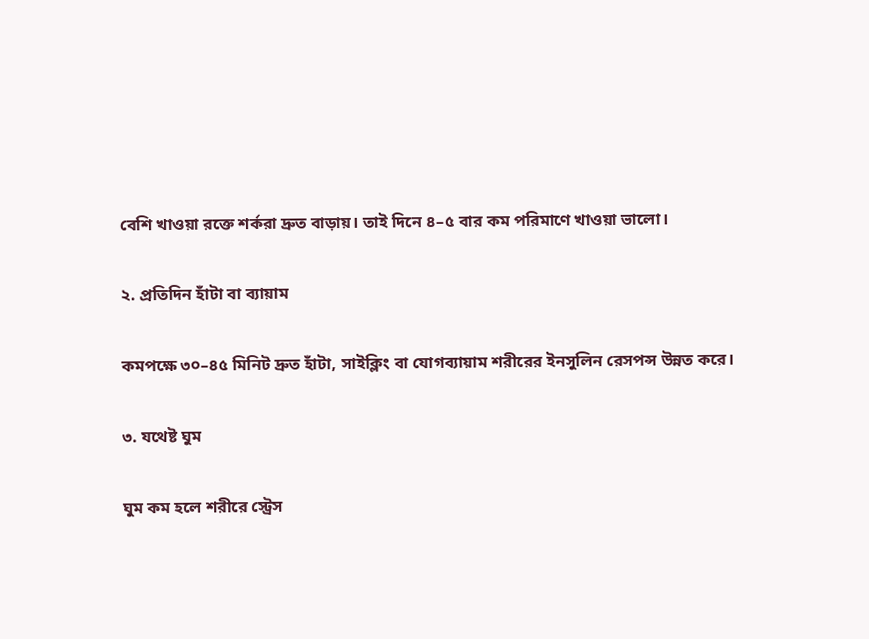বেশি খাওয়া রক্তে শর্করা দ্রুত বাড়ায়। তাই দিনে ৪–৫ বার কম পরিমাণে খাওয়া ভালো।

২. প্রতিদিন হাঁটা বা ব্যায়াম

কমপক্ষে ৩০–৪৫ মিনিট দ্রুত হাঁটা, সাইক্লিং বা যোগব্যায়াম শরীরের ইনসুলিন রেসপন্স উন্নত করে।

৩. যথেষ্ট ঘুম

ঘুম কম হলে শরীরে স্ট্রেস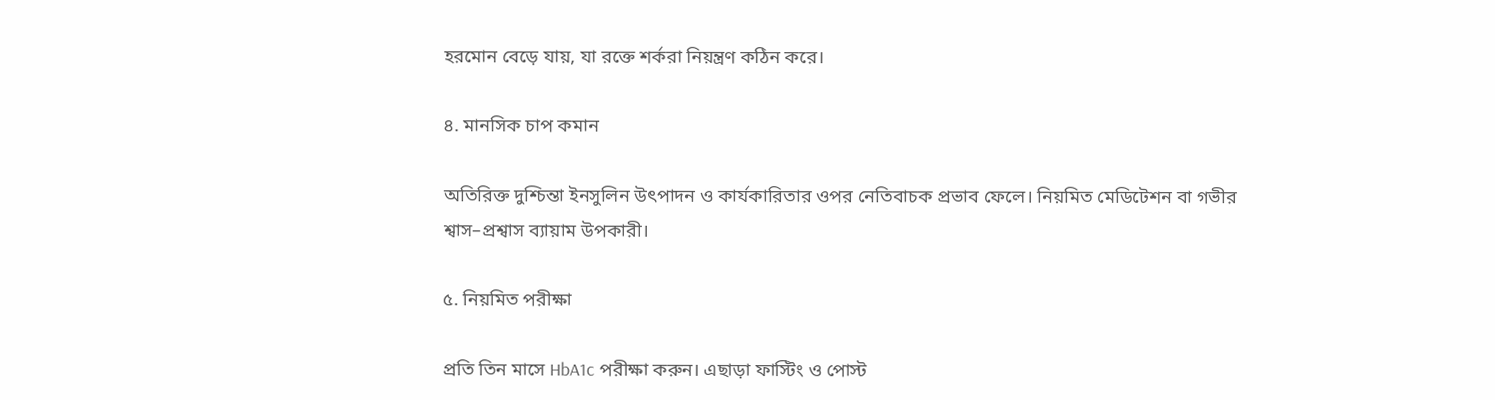হরমোন বেড়ে যায়, যা রক্তে শর্করা নিয়ন্ত্রণ কঠিন করে।

৪. মানসিক চাপ কমান

অতিরিক্ত দুশ্চিন্তা ইনসুলিন উৎপাদন ও কার্যকারিতার ওপর নেতিবাচক প্রভাব ফেলে। নিয়মিত মেডিটেশন বা গভীর শ্বাস–প্রশ্বাস ব্যায়াম উপকারী।

৫. নিয়মিত পরীক্ষা

প্রতি তিন মাসে HbA1c পরীক্ষা করুন। এছাড়া ফাস্টিং ও পোস্ট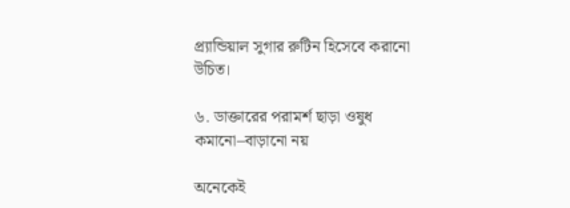প্র্যান্ডিয়াল সুগার রুটিন হিসেবে করানো উচিত।

৬. ডাক্তারের পরামর্শ ছাড়া ওষুধ কমানো–বাড়ানো নয়

অনেকেই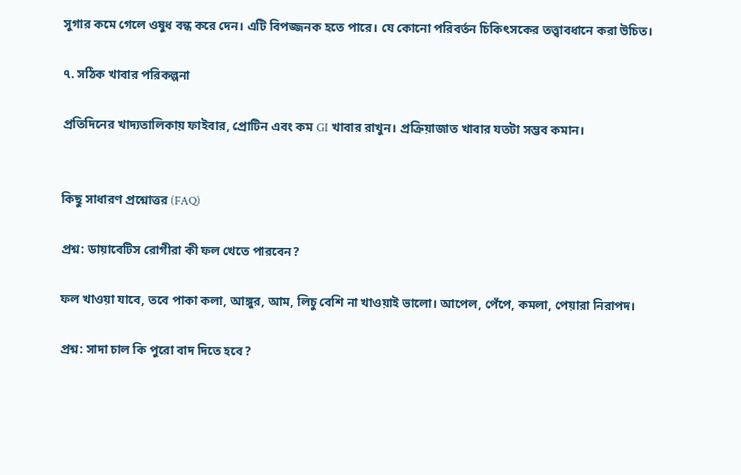সুগার কমে গেলে ওষুধ বন্ধ করে দেন। এটি বিপজ্জনক হতে পারে। যে কোনো পরিবর্তন চিকিৎসকের তত্ত্বাবধানে করা উচিত।

৭. সঠিক খাবার পরিকল্পনা

প্রতিদিনের খাদ্যতালিকায় ফাইবার, প্রোটিন এবং কম GI খাবার রাখুন। প্রক্রিয়াজাত খাবার যতটা সম্ভব কমান।


কিছু সাধারণ প্রশ্নোত্তর (FAQ)

প্রশ্ন: ডায়াবেটিস রোগীরা কী ফল খেতে পারবেন?

ফল খাওয়া যাবে, তবে পাকা কলা, আঙ্গুর, আম, লিচু বেশি না খাওয়াই ভালো। আপেল, পেঁপে, কমলা, পেয়ারা নিরাপদ।

প্রশ্ন: সাদা চাল কি পুরো বাদ দিতে হবে?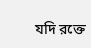যদি রক্তে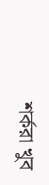শর্করা খুব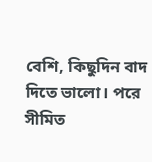বেশি, কিছুদিন বাদ দিতে ভালো। পরে সীমিত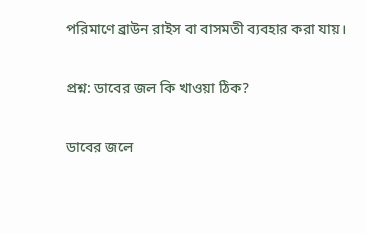পরিমাণে ব্রাউন রাইস বা বাসমতী ব্যবহার করা যায়।

প্রশ্ন: ডাবের জল কি খাওয়া ঠিক?

ডাবের জলে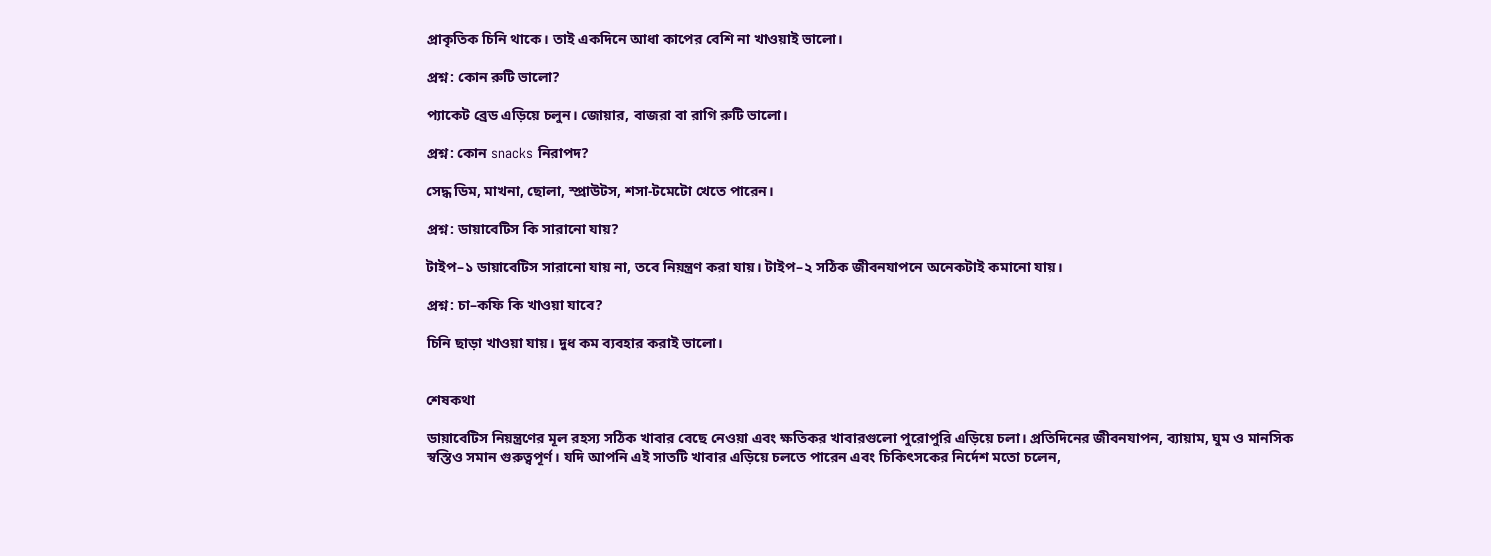প্রাকৃতিক চিনি থাকে। তাই একদিনে আধা কাপের বেশি না খাওয়াই ভালো।

প্রশ্ন: কোন রুটি ভালো?

প্যাকেট ব্রেড এড়িয়ে চলুন। জোয়ার, বাজরা বা রাগি রুটি ভালো।

প্রশ্ন: কোন snacks নিরাপদ?

সেদ্ধ ডিম, মাখনা, ছোলা, স্প্রাউটস, শসা-টমেটো খেতে পারেন।

প্রশ্ন: ডায়াবেটিস কি সারানো যায়?

টাইপ–১ ডায়াবেটিস সারানো যায় না, তবে নিয়ন্ত্রণ করা যায়। টাইপ–২ সঠিক জীবনযাপনে অনেকটাই কমানো যায়।

প্রশ্ন: চা–কফি কি খাওয়া যাবে?

চিনি ছাড়া খাওয়া যায়। দুধ কম ব্যবহার করাই ভালো।


শেষকথা

ডায়াবেটিস নিয়ন্ত্রণের মূল রহস্য সঠিক খাবার বেছে নেওয়া এবং ক্ষতিকর খাবারগুলো পুরোপুরি এড়িয়ে চলা। প্রতিদিনের জীবনযাপন, ব্যায়াম, ঘুম ও মানসিক স্বস্তিও সমান গুরুত্বপূর্ণ। যদি আপনি এই সাতটি খাবার এড়িয়ে চলতে পারেন এবং চিকিৎসকের নির্দেশ মতো চলেন,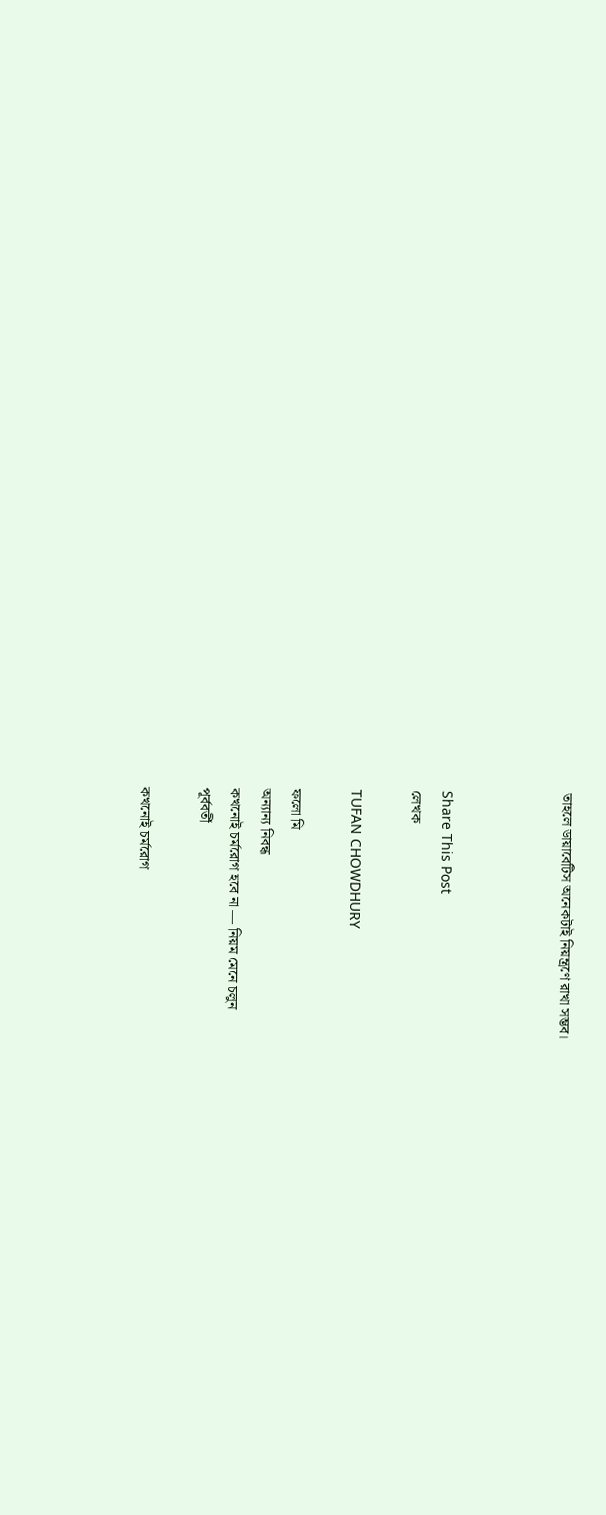তাহলে ডায়াবেটিস অনেকটাই নিয়ন্ত্রণে রাখা সম্ভব।



Share This Post
লেখক

TUFAN CHOWDHURY

ফলো মি
অন্যান্য নিবন্ধ
কখনোই চর্মরোগ হবে না — নিয়ম মেনে চলুন
পূর্ববর্তী

কখনোই চর্মরোগ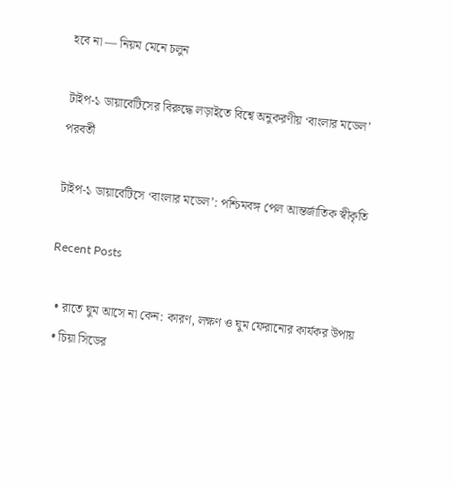হবে না — নিয়ম মেনে চলুন

টাইপ-১ ডায়াবেটিসের বিরুদ্ধে লড়াইতে বিশ্বে অনুকরণীয় ‘বাংলার মডেল’
পরবর্তী

টাইপ-১ ডায়াবেটিসে ‘বাংলার মডেল’: পশ্চিমবঙ্গ পেল আন্তর্জাতিক স্বীকৃতি

Recent Posts

  • রাতে ঘুম আসে না কেন: কারণ, লক্ষণ ও ঘুম ফেরানোর কার্যকর উপায়
  • চিয়া সিডের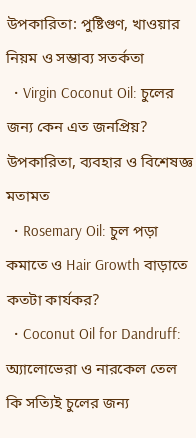উপকারিতা: পুষ্টিগুণ, খাওয়ার নিয়ম ও সম্ভাব্য সতর্কতা
  • Virgin Coconut Oil: চুলের জন্য কেন এত জনপ্রিয়? উপকারিতা, ব্যবহার ও বিশেষজ্ঞ মতামত
  • Rosemary Oil: চুল পড়া কমাতে ও Hair Growth বাড়াতে কতটা কার্যকর?
  • Coconut Oil for Dandruff: অ্যালোভেরা ও নারকেল তেল কি সত্যিই চুলের জন্য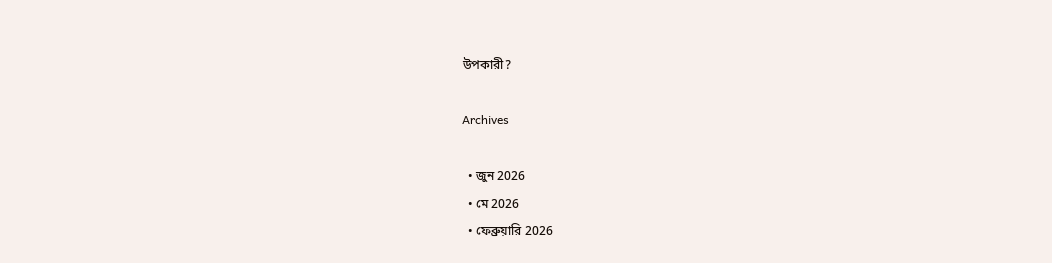উপকারী?

Archives

  • জুন 2026
  • মে 2026
  • ফেব্রুয়ারি 2026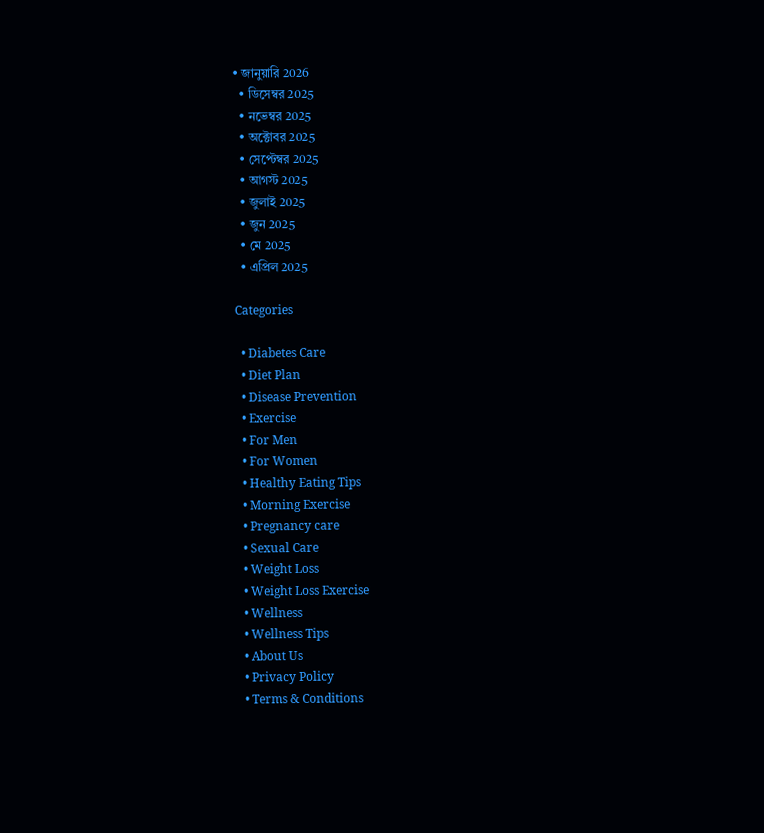• জানুয়ারি 2026
  • ডিসেম্বর 2025
  • নভেম্বর 2025
  • অক্টোবর 2025
  • সেপ্টেম্বর 2025
  • আগস্ট 2025
  • জুলাই 2025
  • জুন 2025
  • মে 2025
  • এপ্রিল 2025

Categories

  • Diabetes Care
  • Diet Plan
  • Disease Prevention
  • Exercise
  • For Men
  • For Women
  • Healthy Eating Tips
  • Morning Exercise
  • Pregnancy care
  • Sexual Care
  • Weight Loss
  • Weight Loss Exercise
  • Wellness
  • Wellness Tips
  • About Us
  • Privacy Policy
  • Terms & Conditions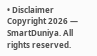• Disclaimer
Copyright 2026 — SmartDuniya. All rights reserved.